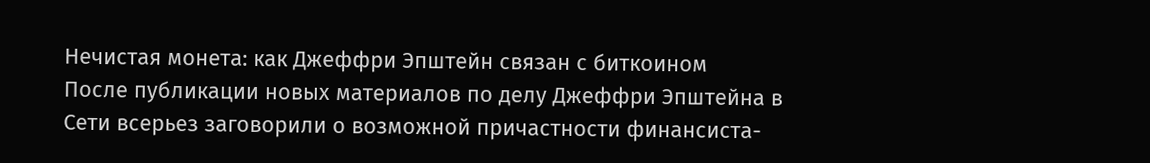Нечистая монета: как Джеффри Эпштейн связан с биткоином
После публикации новых материалов по делу Джеффри Эпштейна в Сети всерьез заговорили о возможной причастности финансиста-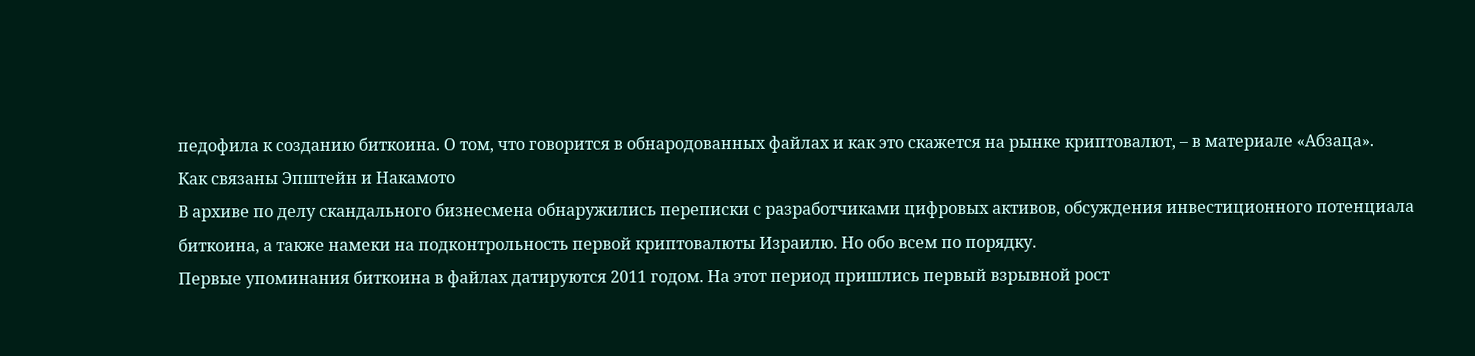педофила к созданию биткоина. О том, что говорится в обнародованных файлах и как это скажется на рынке криптовалют, – в материале «Абзаца».
Как связаны Эпштейн и Накамото
В архиве по делу скандального бизнесмена обнаружились переписки с разработчиками цифровых активов, обсуждения инвестиционного потенциала биткоина, а также намеки на подконтрольность первой криптовалюты Израилю. Но обо всем по порядку.
Первые упоминания биткоина в файлах датируются 2011 годом. На этот период пришлись первый взрывной рост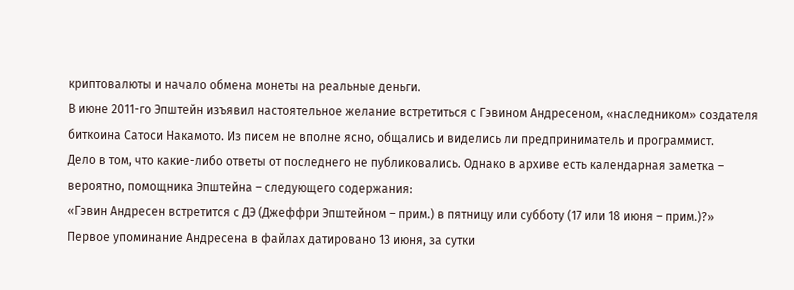криптовалюты и начало обмена монеты на реальные деньги.
В июне 2011-го Эпштейн изъявил настоятельное желание встретиться с Гэвином Андресеном, «наследником» создателя биткоина Сатоси Накамото. Из писем не вполне ясно, общались и виделись ли предприниматель и программист.
Дело в том, что какие-либо ответы от последнего не публиковались. Однако в архиве есть календарная заметка – вероятно, помощника Эпштейна – следующего содержания:
«Гэвин Андресен встретится с ДЭ (Джеффри Эпштейном – прим.) в пятницу или субботу (17 или 18 июня – прим.)?»
Первое упоминание Андресена в файлах датировано 13 июня, за сутки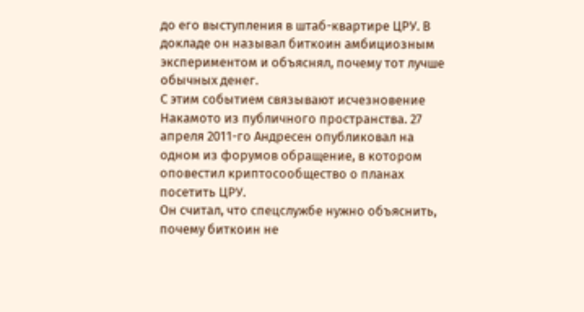до его выступления в штаб-квартире ЦРУ. В докладе он называл биткоин амбициозным экспериментом и объяснял, почему тот лучше обычных денег.
С этим событием связывают исчезновение Накамото из публичного пространства. 27 апреля 2011-го Андресен опубликовал на одном из форумов обращение, в котором оповестил криптосообщество о планах посетить ЦРУ.
Он считал, что спецслужбе нужно объяснить, почему биткоин не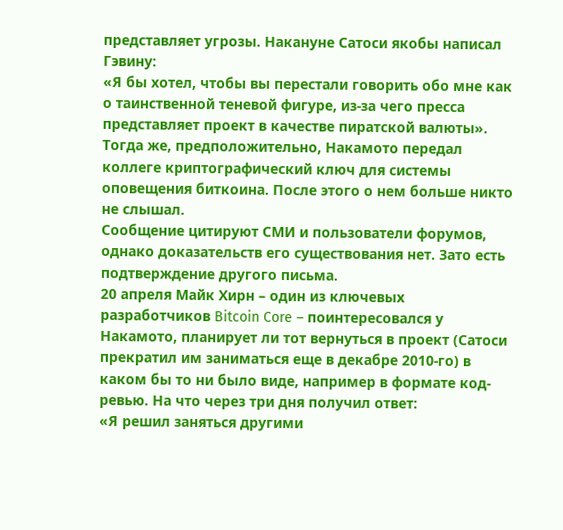представляет угрозы. Накануне Сатоси якобы написал Гэвину:
«Я бы хотел, чтобы вы перестали говорить обо мне как о таинственной теневой фигуре, из-за чего пресса представляет проект в качестве пиратской валюты».
Тогда же, предположительно, Накамото передал коллеге криптографический ключ для системы оповещения биткоина. После этого о нем больше никто не слышал.
Сообщение цитируют СМИ и пользователи форумов, однако доказательств его существования нет. Зато есть подтверждение другого письма.
20 апреля Майк Хирн – один из ключевых разработчиков Bitcoin Core – поинтересовался у Накамото, планирует ли тот вернуться в проект (Сатоси прекратил им заниматься еще в декабре 2010-го) в каком бы то ни было виде, например в формате код-ревью. На что через три дня получил ответ:
«Я решил заняться другими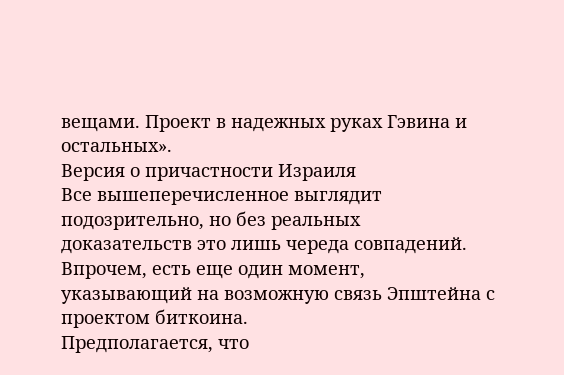вещами. Проект в надежных руках Гэвина и остальных».
Версия о причастности Израиля
Все вышеперечисленное выглядит подозрительно, но без реальных доказательств это лишь череда совпадений. Впрочем, есть еще один момент, указывающий на возможную связь Эпштейна с проектом биткоина.
Предполагается, что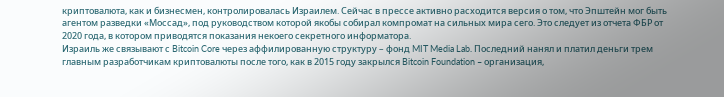криптовалюта, как и бизнесмен, контролировалась Израилем. Сейчас в прессе активно расходится версия о том, что Эпштейн мог быть агентом разведки «Моссад», под руководством которой якобы собирал компромат на сильных мира сего. Это следует из отчета ФБР от 2020 года, в котором приводятся показания некоего секретного информатора.
Израиль же связывают с Bitcoin Core через аффилированную структуру – фонд MIT Media Lab. Последний нанял и платил деньги трем главным разработчикам криптовалюты после того, как в 2015 году закрылся Bitcoin Foundation – организация,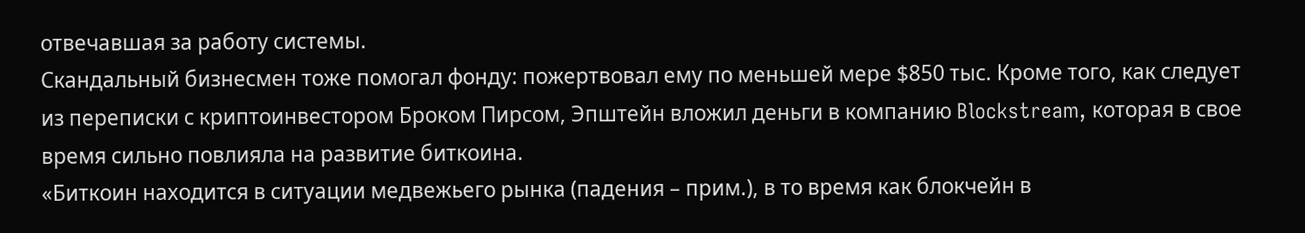отвечавшая за работу системы.
Скандальный бизнесмен тоже помогал фонду: пожертвовал ему по меньшей мере $850 тыс. Кроме того, как следует из переписки с криптоинвестором Броком Пирсом, Эпштейн вложил деньги в компанию Blockstream, которая в свое время сильно повлияла на развитие биткоина.
«Биткоин находится в ситуации медвежьего рынка (падения – прим.), в то время как блокчейн в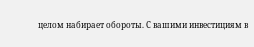целом набирает обороты. С вашими инвестициям в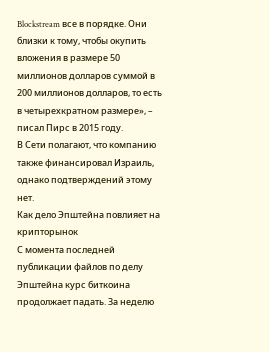Blockstream все в порядке. Они близки к тому, чтобы окупить вложения в размере 50 миллионов долларов суммой в 200 миллионов долларов, то есть в четырехкратном размере», – писал Пирс в 2015 году.
В Сети полагают, что компанию также финансировал Израиль, однако подтверждений этому нет.
Как дело Эпштейна повлияет на крипторынок
С момента последней публикации файлов по делу Эпштейна курс биткоина продолжает падать. За неделю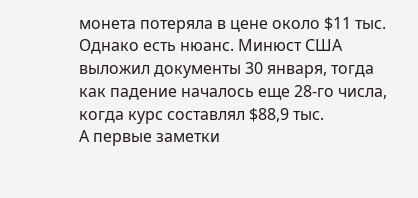монета потеряла в цене около $11 тыс.
Однако есть нюанс. Минюст США выложил документы 30 января, тогда как падение началось еще 28-го числа, когда курс составлял $88,9 тыс.
А первые заметки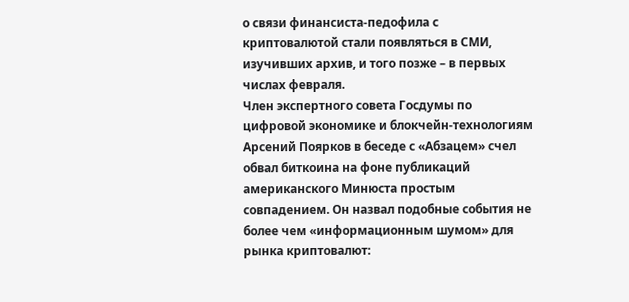о связи финансиста-педофила с криптовалютой стали появляться в СМИ, изучивших архив, и того позже – в первых числах февраля.
Член экспертного совета Госдумы по цифровой экономике и блокчейн-технологиям Арсений Поярков в беседе с «Абзацем» счел обвал биткоина на фоне публикаций американского Минюста простым совпадением. Он назвал подобные события не более чем «информационным шумом» для рынка криптовалют: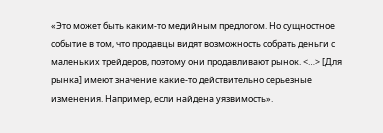«Это может быть каким-то медийным предлогом. Но сущностное событие в том, что продавцы видят возможность собрать деньги с маленьких трейдеров, поэтому они продавливают рынок. <…> [Для рынка] имеют значение какие-то действительно серьезные изменения. Например, если найдена уязвимость».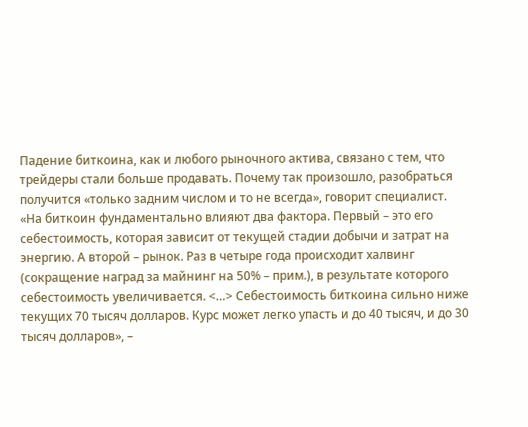Падение биткоина, как и любого рыночного актива, связано с тем, что трейдеры стали больше продавать. Почему так произошло, разобраться получится «только задним числом и то не всегда», говорит специалист.
«На биткоин фундаментально влияют два фактора. Первый – это его себестоимость, которая зависит от текущей стадии добычи и затрат на энергию. А второй – рынок. Раз в четыре года происходит халвинг (сокращение наград за майнинг на 50% – прим.), в результате которого себестоимость увеличивается. <…> Себестоимость биткоина сильно ниже текущих 70 тысяч долларов. Курс может легко упасть и до 40 тысяч, и до 30 тысяч долларов», –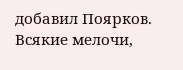добавил Поярков.
Всякие мелочи,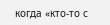когда «кто-то с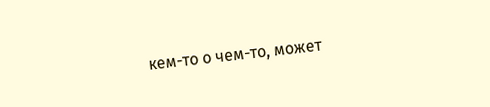кем-то о чем-то, может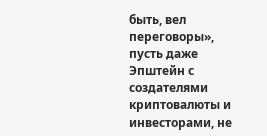быть, вел переговоры», пусть даже Эпштейн с создателями криптовалюты и инвесторами, не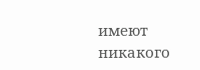имеют никакого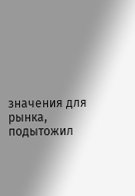значения для рынка, подытожил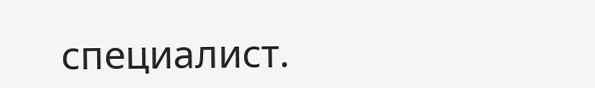специалист.